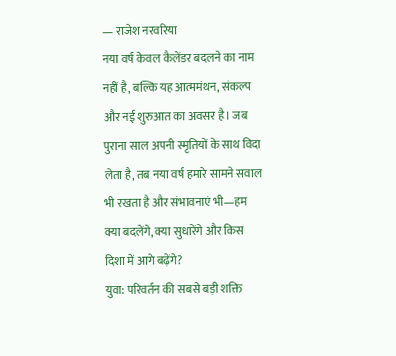— राजेश नरवरिया
नया वर्ष केवल कैलेंडर बदलने का नाम नहीं है, बल्कि यह आत्ममंथन, संकल्प और नई शुरुआत का अवसर है। जब पुराना साल अपनी स्मृतियों के साथ विदा लेता है, तब नया वर्ष हमारे सामने सवाल भी रखता है और संभावनाएं भी—हम क्या बदलेंगे, क्या सुधारेंगे और किस दिशा में आगे बढ़ेंगे?
युवा: परिवर्तन की सबसे बड़ी शक्ति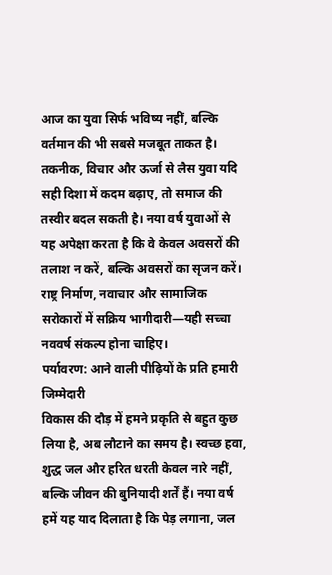आज का युवा सिर्फ भविष्य नहीं, बल्कि वर्तमान की भी सबसे मजबूत ताकत है। तकनीक, विचार और ऊर्जा से लैस युवा यदि सही दिशा में कदम बढ़ाए, तो समाज की तस्वीर बदल सकती है। नया वर्ष युवाओं से यह अपेक्षा करता है कि वे केवल अवसरों की तलाश न करें, बल्कि अवसरों का सृजन करें। राष्ट्र निर्माण, नवाचार और सामाजिक सरोकारों में सक्रिय भागीदारी—यही सच्चा नववर्ष संकल्प होना चाहिए।
पर्यावरण: आने वाली पीढ़ियों के प्रति हमारी जिम्मेदारी
विकास की दौड़ में हमने प्रकृति से बहुत कुछ लिया है, अब लौटाने का समय है। स्वच्छ हवा, शुद्ध जल और हरित धरती केवल नारे नहीं, बल्कि जीवन की बुनियादी शर्तें हैं। नया वर्ष हमें यह याद दिलाता है कि पेड़ लगाना, जल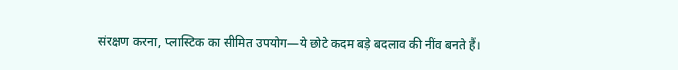संरक्षण करना, प्लास्टिक का सीमित उपयोग—ये छोटे कदम बड़े बदलाव की नींव बनते हैं।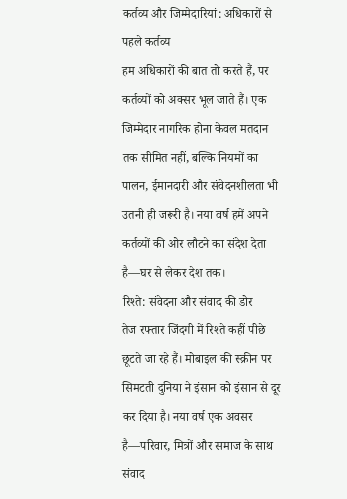कर्तव्य और जिम्मेदारियां: अधिकारों से पहले कर्तव्य
हम अधिकारों की बात तो करते हैं, पर कर्तव्यों को अक्सर भूल जाते हैं। एक जिम्मेदार नागरिक होना केवल मतदान तक सीमित नहीं, बल्कि नियमों का पालन, ईमानदारी और संवेदनशीलता भी उतनी ही जरूरी है। नया वर्ष हमें अपने कर्तव्यों की ओर लौटने का संदेश देता है—घर से लेकर देश तक।
रिश्ते: संवेदना और संवाद की डोर
तेज रफ्तार जिंदगी में रिश्ते कहीं पीछे छूटते जा रहे हैं। मोबाइल की स्क्रीन पर सिमटती दुनिया ने इंसान को इंसान से दूर कर दिया है। नया वर्ष एक अवसर है—परिवार, मित्रों और समाज के साथ संवाद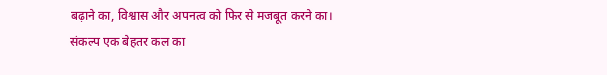बढ़ाने का, विश्वास और अपनत्व को फिर से मजबूत करने का।
संकल्प एक बेहतर कल का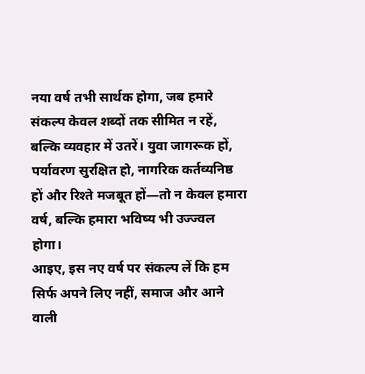नया वर्ष तभी सार्थक होगा, जब हमारे संकल्प केवल शब्दों तक सीमित न रहें, बल्कि व्यवहार में उतरें। युवा जागरूक हों, पर्यावरण सुरक्षित हो, नागरिक कर्तव्यनिष्ठ हों और रिश्ते मजबूत हों—तो न केवल हमारा वर्ष, बल्कि हमारा भविष्य भी उज्ज्वल होगा।
आइए, इस नए वर्ष पर संकल्प लें कि हम सिर्फ अपने लिए नहीं, समाज और आने वाली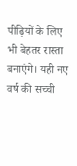पीढ़ियों के लिए भी बेहतर रास्ता बनाएंगे। यही नए वर्ष की सच्ची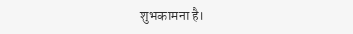शुभकामना है।